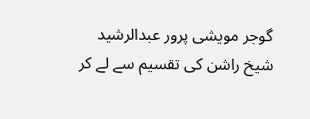گوجر مویشی پرور عبدالرشید شیخ راشن کی تقسیم سے لے کر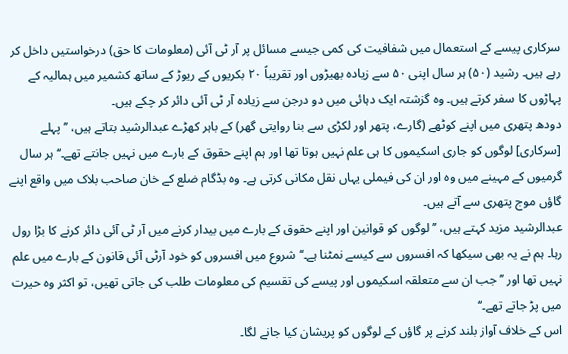سرکاری پیسے کے استعمال میں شفافیت کی کمی جیسے مسائل پر آر ٹی آئی (معلومات کا حق) درخواستیں داخل کر رہے ہیں۔ رشید (۵۰) ہر سال اپنی ۵۰ سے زیادہ بھیڑوں اور تقریباً ۲۰ بکریوں کے ریوڑ کے ساتھ کشمیر میں ہمالیہ کے پہاڑوں کا سفر کرتے ہیں۔ وہ گزشتہ ایک دہائی میں دو درجن سے زیادہ آر ٹی آئی دائر کر چکے ہیں۔
دودھ پتھری میں اپنے کوٹھے (گارے، پتھر اور لکڑی سے بنا روایتی گھر) کے باہر کھڑے عبدالرشید بتاتے ہیں، ’’پہلے [سرکاری] لوگوں کو جاری اسکیموں کا ہی علم نہیں ہوتا تھا اور ہم اپنے حقوق کے بارے میں نہیں جانتے تھے۔‘‘ ہر سال گرمیوں کے مہینے میں وہ اور ان کی فیملی یہاں نقل مکانی کرتی ہے۔ وہ بڈگام ضلع کے خان صاحب بلاک میں واقع اپنے گاؤں موج پتھری سے آتے ہیں۔
عبدالرشید مزید کہتے ہیں، ’’لوگوں کو قوانین اور اپنے حقوق کے بارے میں بیدار کرنے میں آر ٹی آئی دائر کرنے کا بڑا رول رہا۔ ہم نے یہ بھی سیکھا کہ افسروں سے کیسے نمٹنا ہے۔‘‘ شروع میں افسروں کو خود آرٹی آئی قانون کے بارے میں علم نہیں تھا اور ’’جب ان سے متعلقہ اسکیموں اور پیسے کی تقسیم کی معلومات طلب کی جاتی تھیں، تو اکثر وہ حیرت میں پڑ جاتے تھے۔‘‘
اس کے خلاف آواز بلند کرنے پر گاؤں کے لوگوں کو پریشان کیا جانے لگا۔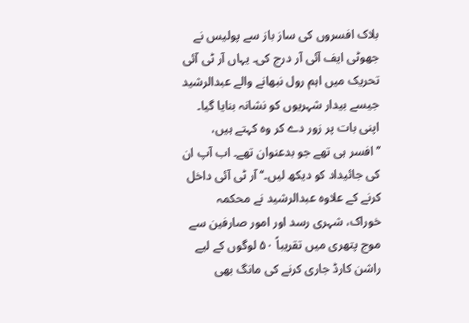بلاک افسروں کی ساز باز سے پولیس نے جھوٹی ایف آئی آر درج کی۔ یہاں آر ٹی آئی تحریک میں اہم رول نبھانے والے عبدالرشید جیسے بیدار شہریوں کو نشانہ بنایا گیا۔
اپنی بات پر زور دے کر وہ کہتے ہیں، ’’افسر ہی تھے جو بدعنوان تھے۔ اب آپ ان کی جائیداد کو دیکھ لیں۔‘‘ آر ٹی آئی داخل کرنے کے علاوہ عبدالرشید نے محکمہ خوراک، شہری رسد اور امور صارفین سے موج پتھری میں تقریباً ۵۰ لوگوں کے لیے راشن کارڈ جاری کرنے کی مانگ بھی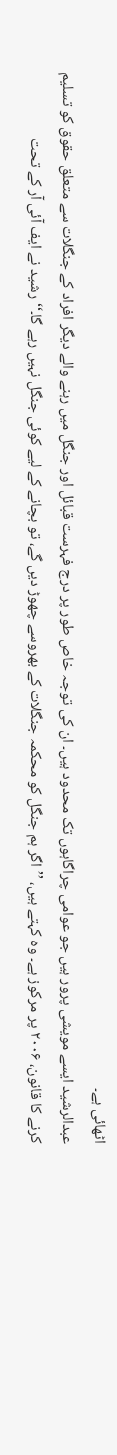اٹھائی ہے۔
عبدالرشید ایسے مویشی پرور ہیں جو عوامی چراگاہوں تک محدود ہیں۔ ان کی توجہ خاص طور پر درج فہرست قبائل اور جنگل میں رہنے والے دیگر افراد کے جنگلات سے متعلق حقوق کو تسلیم کرنے کا قانون، ۲۰۰۶ پر مرکوز ہے۔ وہ کہتے ہیں، ’’اگر ہم جنگل کو محکمہ جنگلات کے بھروسے چھوڑ دیں گے، تو بچانے کے لیے کوئی جنگل نہیں رہے گا۔‘‘ رشید نے ایف آئی آر کے تحت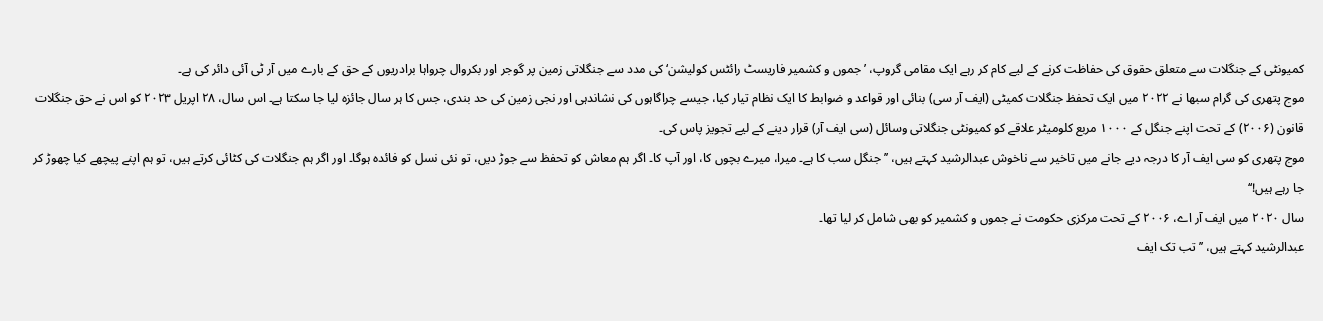کمیونٹی کے جنگلات سے متعلق حقوق کی حفاظت کرنے کے لیے کام کر رہے ایک مقامی گروپ، ’جموں و کشمیر فاریسٹ رائٹس کولیشن‘ کی مدد سے جنگلاتی زمین پر گوجر اور بکروال چرواہا برادریوں کے حق کے بارے میں آر ٹی آئی دائر کی ہے۔
موج پتھری کی گرام سبھا نے ۲۰۲۲ میں ایک تحفظ جنگلات کمیٹی (ایف آر سی) بنائی اور قواعد و ضوابط کا ایک نظام تیار کیا، جیسے چراگاہوں کی نشاندہی اور نجی زمین کی حد بندی، جس کا ہر سال جائزہ لیا جا سکتا ہے۔ اس سال، ۲۸ اپریل ۲۰۲۳ کو اس نے حق جنگلات قانون (۲۰۰۶) کے تحت اپنے جنگل کے ۱۰۰۰ مربع کلومیٹر علاقے کو کمیونٹی جنگلاتی وسائل (سی ایف آر) قرار دینے کے لیے تجویز پاس کی۔
موج پتھری کو سی ایف آر کا درجہ دیے جانے میں تاخیر سے ناخوش عبدالرشید کہتے ہیں، ’’جنگل سب کا ہے۔ میرا، میرے بچوں کا، اور آپ کا۔ اگر ہم معاش کو تحفظ سے جوڑ دیں، تو نئی نسل کو فائدہ ہوگا۔ اور اگر ہم جنگلات کی کٹائی کرتے ہیں، تو ہم اپنے پیچھے کیا چھوڑ کر جا رہے ہیں!‘‘
سال ۲۰۲۰ میں ایف آر اے، ۲۰۰۶ کے تحت مرکزی حکومت نے جموں و کشمیر کو بھی شامل کر لیا تھا۔
عبدالرشید کہتے ہیں، ’’تب تک ایف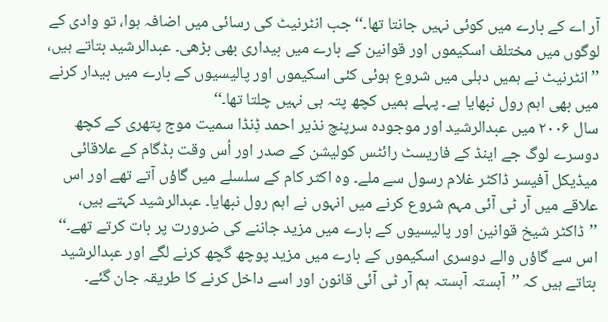آر اے کے بارے میں کوئی نہیں جانتا تھا۔‘‘ جب انٹرنیٹ کی رسائی میں اضافہ ہوا، تو وادی کے لوگوں میں مختلف اسکیموں اور قوانین کے بارے میں بیداری بھی بڑھی۔ عبدالرشید بتاتے ہیں، ’’انٹرنیٹ نے ہمیں دہلی میں شروع ہوئی کئی اسکیموں اور پالیسیوں کے بارے میں بیدار کرنے میں بھی اہم رول نبھایا ہے۔ پہلے ہمیں کچھ پتہ ہی نہیں چلتا تھا۔‘‘
سال ۲۰۰۶ میں عبدالرشید اور موجودہ سرپنچ نذیر احمد ڈِنڈا سمیت موج پتھری کے کچھ دوسرے لوگ جے اینڈ کے فاریسٹ رائٹس کولیشن کے صدر اور اُس وقت بڈگام کے علاقائی میڈیکل آفیسر ڈاکٹر غلام رسول سے ملے۔ وہ اکثر کام کے سلسلے میں گاؤں آتے تھے اور اس علاقے میں آر ٹی آئی مہم شروع کرنے میں انہوں نے اہم رول نبھایا۔ عبدالرشید کہتے ہیں، ’’ڈاکٹر شیخ قوانین اور پالیسیوں کے بارے میں مزید جاننے کی ضرورت پر بات کرتے تھے۔‘‘
اس سے گاؤں والے دوسری اسکیموں کے بارے میں مزید پوچھ گچھ کرنے لگے اور عبدالرشید بتاتے ہیں کہ ’’آہستہ آہستہ ہم آر ٹی آئی قانون اور اسے داخل کرنے کا طریقہ جان گئے۔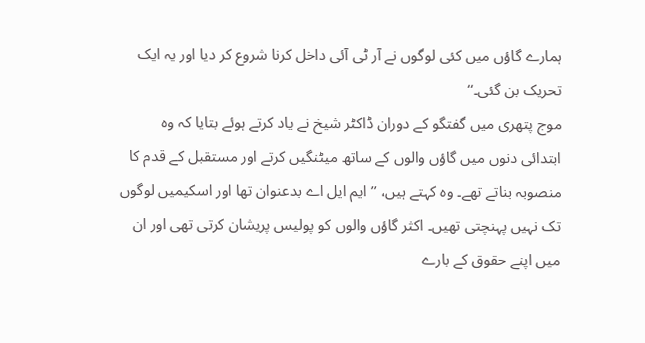ہمارے گاؤں میں کئی لوگوں نے آر ٹی آئی داخل کرنا شروع کر دیا اور یہ ایک تحریک بن گئی۔‘‘
موج پتھری میں گفتگو کے دوران ڈاکٹر شیخ نے یاد کرتے ہوئے بتایا کہ وہ ابتدائی دنوں میں گاؤں والوں کے ساتھ میٹنگیں کرتے اور مستقبل کے قدم کا منصوبہ بناتے تھے۔ وہ کہتے ہیں، ’’ایم ایل اے بدعنوان تھا اور اسکیمیں لوگوں تک نہیں پہنچتی تھیں۔ اکثر گاؤں والوں کو پولیس پریشان کرتی تھی اور ان میں اپنے حقوق کے بارے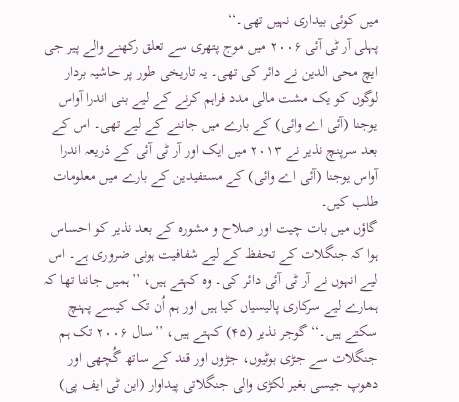میں کوئی بیداری نہیں تھی۔‘‘
پہلی آر ٹی آئی ۲۰۰۶ میں موج پتھری سے تعلق رکھنے والے پیر جی ایچ محی الدین نے دائر کی تھی۔ یہ تاریخی طور پر حاشیہ بردار لوگوں کو یک مشت مالی مدد فراہم کرنے کے لیے بنی اندرا آواس یوجنا (آئی اے وائی) کے بارے میں جاننے کے لیے تھی۔ اس کے بعد سرپنچ نذیر نے ۲۰۱۳ میں ایک اور آر ٹی آئی کے ذریعہ اندرا آواس یوجنا (آئی اے وائی) کے مستفیدین کے بارے میں معلومات طلب کیں۔
گاؤں میں بات چیت اور صلاح و مشورہ کے بعد نذیر کو احساس ہوا کہ جنگلات کے تحفظ کے لیے شفافیت ہونی ضروری ہے۔ اس لیے انہوں نے آر ٹی آئی دائر کی۔ وہ کہتے ہیں، ’’ہمیں جاننا تھا کہ ہمارے لیے سرکاری پالیسیاں کیا ہیں اور ہم اُن تک کیسے پہنچ سکتے ہیں۔‘‘ گوجر نذیر (۴۵) کہتے ہیں، ’’سال ۲۰۰۶ تک ہم جنگلات سے جڑی بوٹیوں، جڑوں اور قند کے ساتھ گُچھی اور دھوپ جیسی بغیر لکڑی والی جنگلاتی پیداوار (این ٹی ایف پی)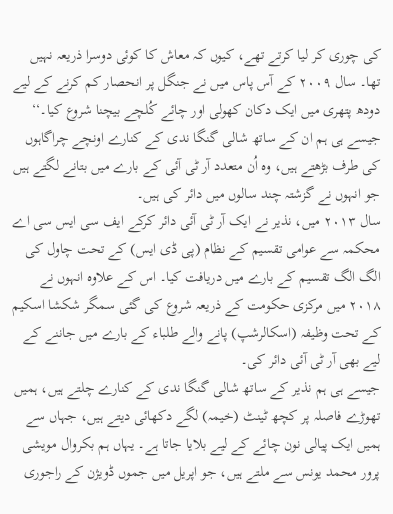کی چوری کر لیا کرتے تھے، کیوں کہ معاش کا کوئی دوسرا ذریعہ نہیں تھا۔ سال ۲۰۰۹ کے آس پاس میں نے جنگل پر انحصار کم کرنے کے لیے دودھ پتھری میں ایک دکان کھولی اور چائے کُلچے بیچنا شروع کیا۔‘‘ جیسے ہی ہم ان کے ساتھ شالی گنگا ندی کے کنارے اونچے چراگاہوں کی طرف بڑھتے ہیں، وہ اُن متعدد آر ٹی آئی کے بارے میں بتانے لگتے ہیں جو انہوں نے گزشتہ چند سالوں میں دائر کی ہیں۔
سال ۲۰۱۳ میں، نذیر نے ایک آر ٹی آئی دائر کرکے ایف سی ایس سی اے محکمہ سے عوامی تقسیم کے نظام (پی ڈی ایس) کے تحت چاول کی الگ الگ تقسیم کے بارے میں دریافت کیا۔ اس کے علاوہ انہوں نے ۲۰۱۸ میں مرکزی حکومت کے ذریعہ شروع کی گئی سمگر شکشا اسکیم کے تحت وظیفہ (اسکالرشپ) پانے والے طلباء کے بارے میں جاننے کے لیے بھی آر ٹی آئی دائر کی۔
جیسے ہی ہم نذیر کے ساتھ شالی گنگا ندی کے کنارے چلتے ہیں، ہمیں تھوڑے فاصلہ پر کچھ ٹینٹ (خیمہ) لگے دکھائی دیتے ہیں، جہاں سے ہمیں ایک پیالی نون چائے کے لیے بلایا جاتا ہے۔ یہاں ہم بکروال مویشی پرور محمد یونس سے ملتے ہیں، جو اپریل میں جموں ڈویژن کے راجوری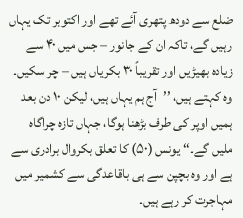ضلع سے دودھ پتھری آئے تھے اور اکتوبر تک یہاں رہیں گے، تاکہ ان کے جانور – جس میں ۴۰ سے زیادہ بھیڑیں اور تقریباً ۳۰ بکریاں ہیں – چر سکیں۔
وہ کہتے ہیں، ’’آج ہم یہاں ہیں، لیکن ۱۰ دن بعد ہمیں اوپر کی طرف بڑھنا ہوگا، جہاں تازہ چراگاہ ملیں گے۔‘‘ یونس (۵۰) کا تعلق بکروال برادری سے ہے اور وہ بچپن سے ہی باقاعدگی سے کشمیر میں مہاجرت کر رہے ہیں۔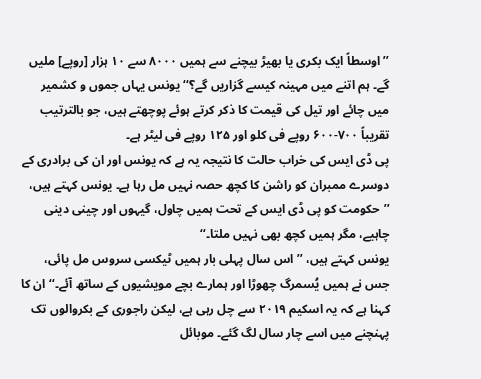’’اوسطاً ایک بکری یا بھیڑ بیچنے سے ہمیں ۸۰۰۰ سے ۱۰ ہزار [روپے] ملیں گے۔ ہم اتنے میں مہینہ کیسے گزاریں گے؟‘‘ یونس یہاں جموں و کشمیر میں چائے اور تیل کی قیمت کا ذکر کرتے ہوئے پوچھتے ہیں، جو بالترتیب تقریباً ۷۰۰-۶۰۰ روپے فی کلو اور ۱۲۵ روپے فی لیٹر ہے۔
پی ڈی ایس کی خراب حالت کا نتیجہ یہ ہے کہ یونس اور ان کی برادری کے دوسرے ممبران کو راشن کا کچھ حصہ نہیں مل رہا ہے۔ یونس کہتے ہیں، ’’حکومت کو پی ڈی ایس کے تحت ہمیں چاول، گیہوں اور چینی دینی چاہیے، مگر ہمیں کچھ بھی نہیں ملتا۔‘‘
یونس کہتے ہیں، ’’اس سال پہلی بار ہمیں ٹیکسی سروس مل پائی، جس نے ہمیں یُسمرگ چھوڑا اور ہمارے بچے مویشیوں کے ساتھ آئے۔‘‘ ان کا کہنا ہے کہ یہ اسکیم ۲۰۱۹ سے چل رہی ہے، لیکن راجوری کے بکروالوں تک پہنچنے میں اسے چار سال لگ گئے۔ موبائل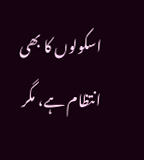اسکولوں کا بھی انتظام ہے، مگر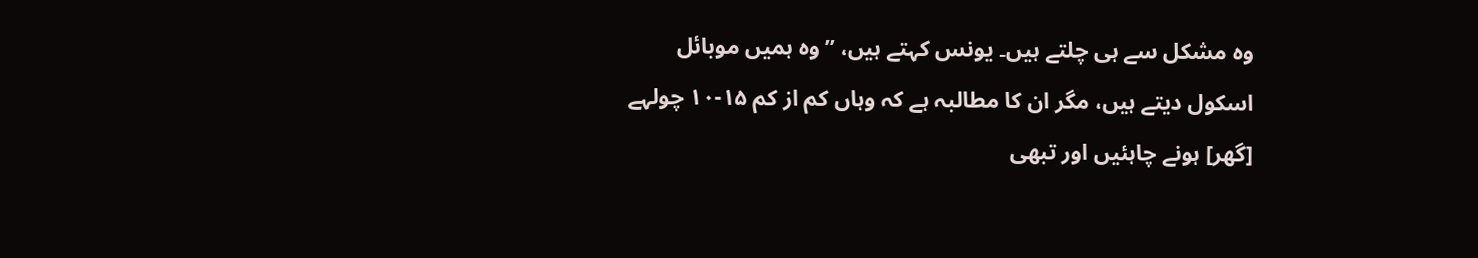وہ مشکل سے ہی چلتے ہیں۔ یونس کہتے ہیں، ’’وہ ہمیں موبائل اسکول دیتے ہیں، مگر ان کا مطالبہ ہے کہ وہاں کم از کم ۱۵-۱۰ چولہے [گھر] ہونے چاہئیں اور تبھی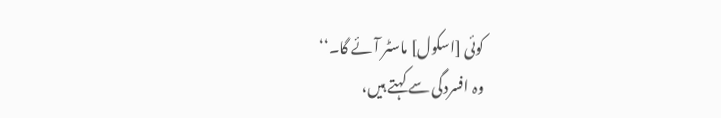کوئی [اسکول] ماسٹر آئے گا۔‘‘
وہ افسردگی سے کہتے ہیں،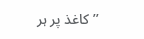’’کاغذ پر ہر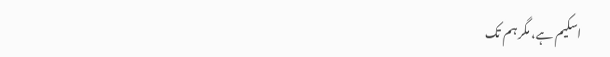اسکیم ہے، مگر ہم تک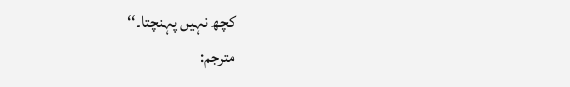کچھ نہیں پہنچتا۔‘‘
مترجم: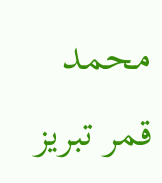محمد قمر تبریز